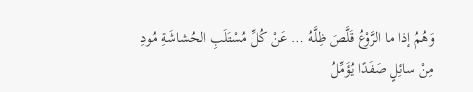وَهُمُ إذا ما الرَّوْعُ قَلَّصَ ظِلَّهُ … عَنْ كُلِّ مُسْتَلَبِ الحُشاشَةِ مُودِ
مِنْ سائِلٍ صَفَدًا يُؤَمِّلُ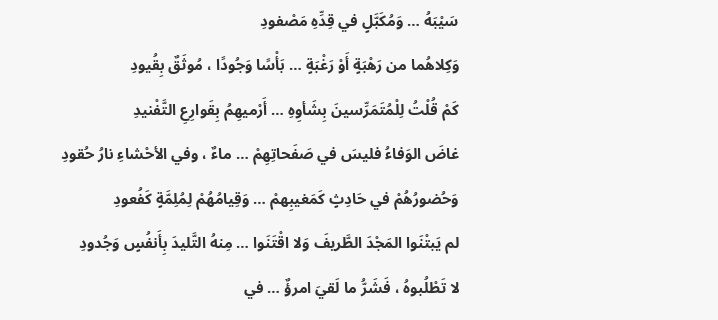سَيْبَهُ … وَمُكَبَّلٍ في قِدِّهِ مَصْفودِ
وَكِلاهُما من رَهْبَةٍ أَوْ رَغْبَةٍ … بَأْسًا وَجُودًا ، مُوثَقٌ بِقُيودِ
كَمْ قُلْتُ لِلْمُتَمَرِّسينَ بِشَأوِهِ … أَرْميهِمُ بِقَوارِعِ التَّفْنيدِ
غاضَ الوَفاءُ فليسَ في صَفَحاتِهِمْ … ماءٌ ، وفي الأحْشاءِ نارُ حُقودِ
وَحُضورُهُمْ في حَادِثٍ كَمَغيبِهمْ … وَقِيامُهُمْ لِمُلِمَّةٍ كَفُعودِ
لم يَبتْنَوا المَجْدَ الطَّريفَ وَلا اقْتَنَوا … مِنهُ التَّليدَ بِأَنفُسٍ وَجُدودِ
لا تَطْلُبوهُ ، فَشَرُّ ما لَقيَ امرؤٌ … في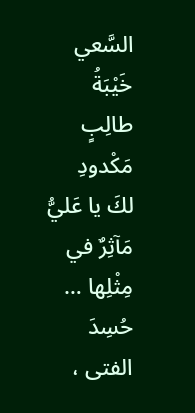السَّعي خَيْبَةُ طالِبٍ مَكْدودِ
لكَ يا عَليُّ مَآثِرٌ في مِثْلِها … حُسِدَ الفتى ،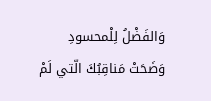وَالفَضْلُ لِلْمحسودِ
وَضَحَتْ مَناقِبُكَ الّتي لَمْ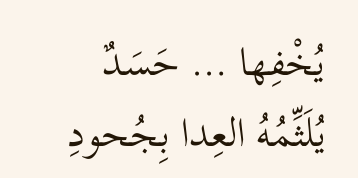يُخْفِها … حَسَدٌ يُلَثِّمُهُ العِدا بِجُحودِ